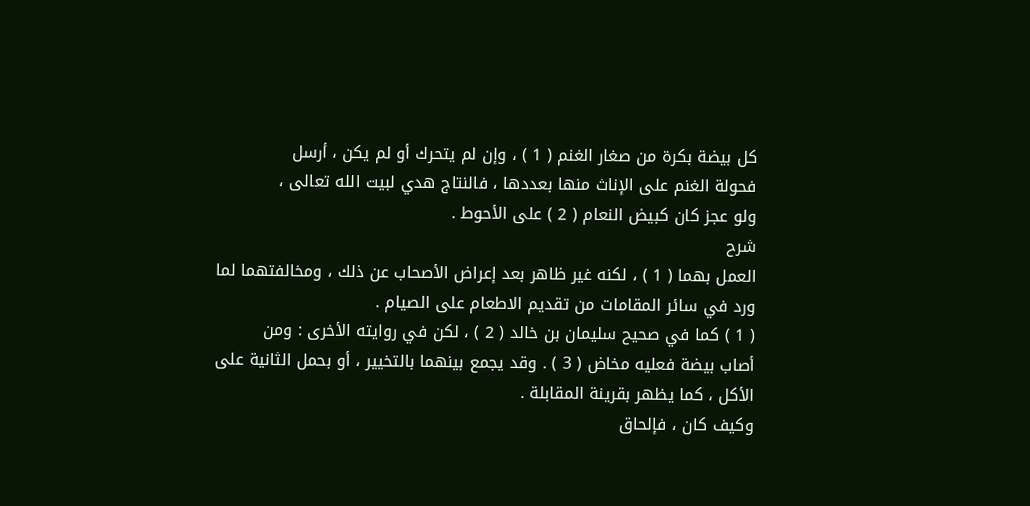كل بيضة بكرة من صغار الغنم ( 1 ) ، وإن لم يتحرك أو لم يكن ، أرسل
فحولة الغنم على الإناث منها بعددها ، فالنتاج هدي لبيت الله تعالى ،
ولو عجز كان كبيض النعام ( 2 ) على الأحوط .
شرح
العمل بهما ( 1 ) ، لكنه غير ظاهر بعد إعراض الأصحاب عن ذلك ، ومخالفتهما لما
ورد في سائر المقامات من تقديم الاطعام على الصيام .
( 1 ) كما في صحيح سليمان بن خالد ( 2 ) ، لكن في روايته الأخرى : ومن
أصاب بيضة فعليه مخاض ( 3 ) . وقد يجمع بينهما بالتخيير ، أو بحمل الثانية على
الأكل ، كما يظهر بقرينة المقابلة .
وكيف كان ، فإلحاق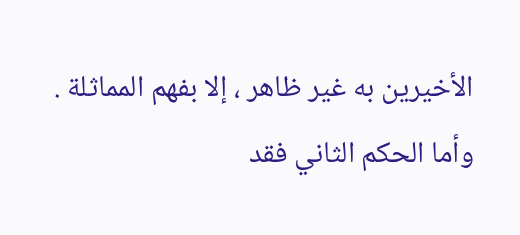الأخيرين به غير ظاهر ، إلا بفهم المماثلة .
وأما الحكم الثاني فقد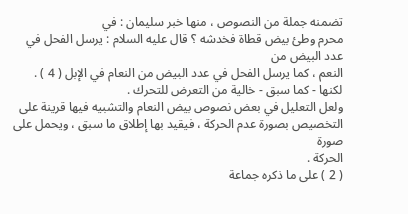تضمنه جملة من النصوص ، منها خبر سليمان : في
محرم وطئ بيض قطاة فخدشه ؟ قال عليه السلام : يرسل الفحل في عدد البيض من
النعم ، كما يرسل الفحل في عدد البيض من النعام في الإبل ( 4 ) .
لكنها - كما سبق - خالية من التعرض للتحرك .
ولعل التعليل في بعض نصوص بيض النعام والتشبيه فيها قرينة على
التخصيص بصورة عدم الحركة ، فيقيد بها إطلاق ما سبق ، ويحمل على صورة
الحركة .
( 2 ) على ما ذكره جماعة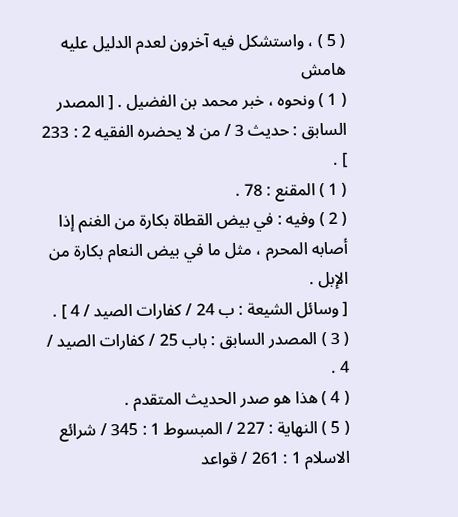( 5 ) ، واستشكل فيه آخرون لعدم الدليل عليه
هامش
( 1 ) ونحوه ، خبر محمد بن الفضيل . [ المصدر السابق : حديث 3 / من لا يحضره الفقيه 2 : 233 ] .
( 1 ) المقنع : 78 .
( 2 ) وفيه : في بيض القطاة بكارة من الغنم إذا أصابه المحرم ، مثل ما في بيض النعام بكارة من الإبل .
[ وسائل الشيعة : ب 24 / كفارات الصيد / 4 ] .
( 3 ) المصدر السابق : باب 25 / كفارات الصيد / 4 .
( 4 ) هذا هو صدر الحديث المتقدم .
( 5 ) النهاية : 227 / المبسوط 1 : 345 / شرائع الاسلام 1 : 261 / قواعد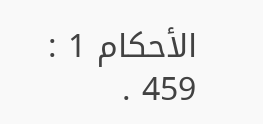الأحكام 1 : 459 .